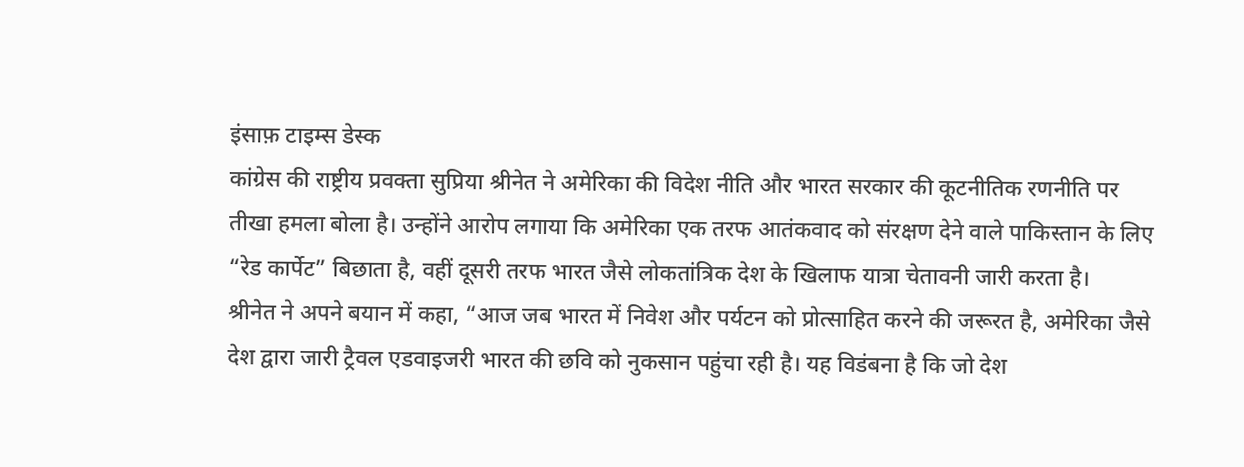इंसाफ़ टाइम्स डेस्क
कांग्रेस की राष्ट्रीय प्रवक्ता सुप्रिया श्रीनेत ने अमेरिका की विदेश नीति और भारत सरकार की कूटनीतिक रणनीति पर तीखा हमला बोला है। उन्होंने आरोप लगाया कि अमेरिका एक तरफ आतंकवाद को संरक्षण देने वाले पाकिस्तान के लिए “रेड कार्पेट” बिछाता है, वहीं दूसरी तरफ भारत जैसे लोकतांत्रिक देश के खिलाफ यात्रा चेतावनी जारी करता है।
श्रीनेत ने अपने बयान में कहा, “आज जब भारत में निवेश और पर्यटन को प्रोत्साहित करने की जरूरत है, अमेरिका जैसे देश द्वारा जारी ट्रैवल एडवाइजरी भारत की छवि को नुकसान पहुंचा रही है। यह विडंबना है कि जो देश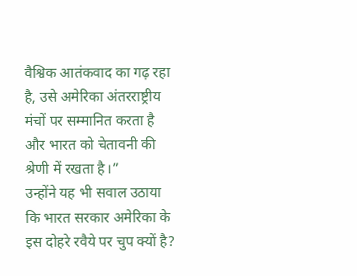वैश्विक आतंकवाद का गढ़ रहा है, उसे अमेरिका अंतरराष्ट्रीय मंचों पर सम्मानित करता है और भारत को चेतावनी की श्रेणी में रखता है।”
उन्होंने यह भी सवाल उठाया कि भारत सरकार अमेरिका के इस दोहरे रवैये पर चुप क्यों है?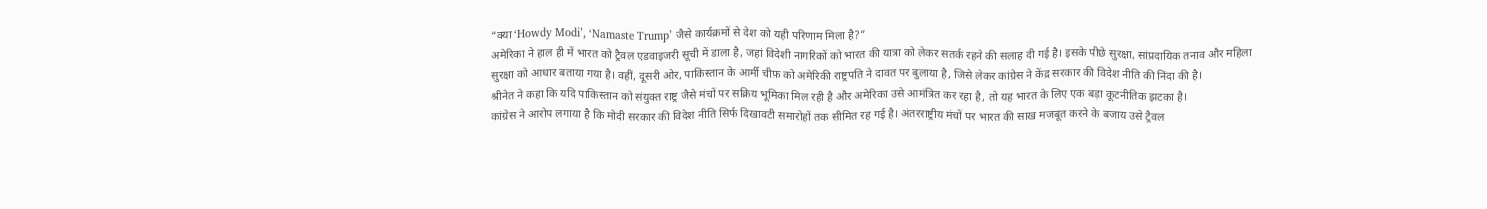“क्या ‘Howdy Modi’, ‘Namaste Trump’ जैसे कार्यक्रमों से देश को यही परिणाम मिला है?”
अमेरिका ने हाल ही में भारत को ट्रैवल एडवाइजरी सूची में डाला है, जहां विदेशी नागरिकों को भारत की यात्रा को लेकर सतर्क रहने की सलाह दी गई है। इसके पीछे सुरक्षा, सांप्रदायिक तनाव और महिला सुरक्षा को आधार बताया गया है। वहीं, दूसरी ओर, पाकिस्तान के आर्मी चीफ़ को अमेरिकी राष्ट्रपति ने दावत पर बुलाया है, जिसे लेकर कांग्रेस ने केंद्र सरकार की विदेश नीति की निंदा की है।
श्रीनेत ने कहा कि यदि पाकिस्तान को संयुक्त राष्ट्र जैसे मंचों पर सक्रिय भूमिका मिल रही है और अमेरिका उसे आमंत्रित कर रहा है, तो यह भारत के लिए एक बड़ा कूटनीतिक झटका है।
कांग्रेस ने आरोप लगाया है कि मोदी सरकार की विदेश नीति सिर्फ दिखावटी समारोहों तक सीमित रह गई है। अंतरराष्ट्रीय मंचों पर भारत की साख मजबूत करने के बजाय उसे ट्रैवल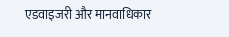एडवाइजरी और मानवाधिकार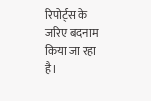रिपोर्ट्स के जरिए बदनाम किया जा रहा है।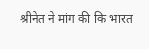श्रीनेत ने मांग की कि भारत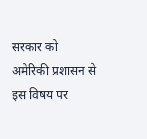सरकार को अमेरिकी प्रशासन से इस विषय पर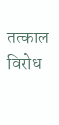तत्काल विरोध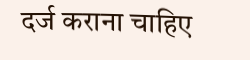दर्ज कराना चाहिए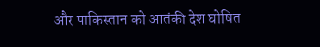और पाकिस्तान को आतंकी देश घोषित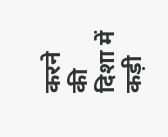करने की दिशा में कड़ी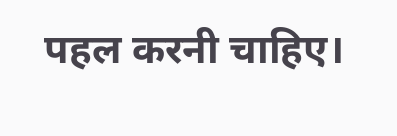पहल करनी चाहिए।